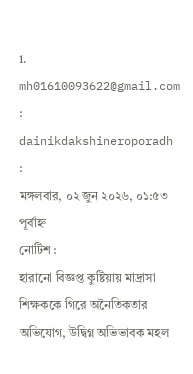1. mh01610093622@gmail.com : dainikdakshineroporadh :
মঙ্গলবার, ০২ জুন ২০২৬, ০১:৫৩ পূর্বাহ্ন
নোটিশ :
হারানো বিজ্ঞপ্ত কুষ্টিয়ায় মাদ্রাসা শিক্ষককে গিরে অনৈতিকতার অভিযোগ, উদ্বিগ্ন অভিভাবক মহল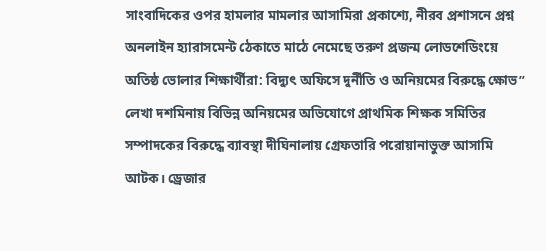সাংবাদিকের ওপর হামলার মামলার আসামিরা প্রকাশ্যে, নীরব প্রশাসনে প্রশ্ন অনলাইন হ্যারাসমেন্ট ঠেকাতে মাঠে নেমেছে তরুণ প্রজন্ম লোডশেডিংয়ে অতিষ্ঠ ভোলার শিক্ষার্থীরা: বিদ্যুৎ অফিসে দুর্নীতি ও অনিয়মের বিরুদ্ধে ক্ষোভ” লেখা দশমিনায় বিভিন্ন অনিয়মের অভিযোগে প্রাথমিক শিক্ষক সমিতির সম্পাদকের বিরুদ্ধে ব্যাবস্থা দীঘিনালায় গ্রেফতারি পরোয়ানাভুক্ত আসামি আটক। ড্রেজার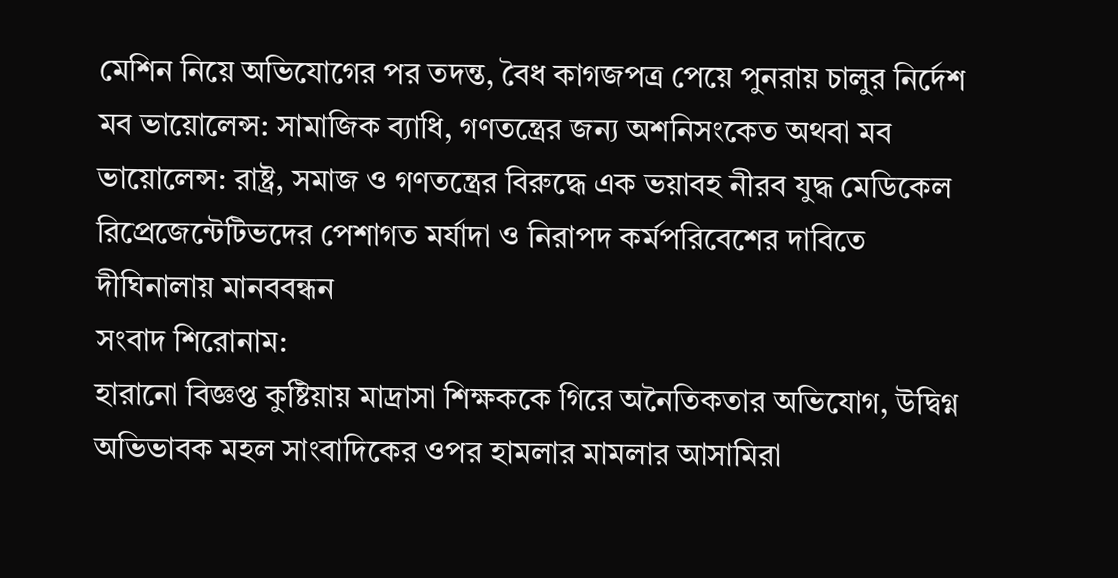মেশিন নিয়ে অভিযোগের পর তদন্ত, বৈধ কাগজপত্র পেয়ে পুনরায় চালুর নির্দেশ মব ভায়োলেন্স: সামাজিক ব্যাধি, গণতন্ত্রের জন্য অশনিসংকেত অথবা মব ভায়োলেন্স: রাষ্ট্র, সমাজ ও গণতন্ত্রের বিরুদ্ধে এক ভয়াবহ নীরব যুদ্ধ মেডিকেল রিপ্রেজেন্টেটিভদের পেশাগত মর্যাদা ও নিরাপদ কর্মপরিবেশের দাবিতে দীঘিনালায় মানববন্ধন
সংবাদ শিরোনাম:
হারানো বিজ্ঞপ্ত কুষ্টিয়ায় মাদ্রাসা শিক্ষককে গিরে অনৈতিকতার অভিযোগ, উদ্বিগ্ন অভিভাবক মহল সাংবাদিকের ওপর হামলার মামলার আসামিরা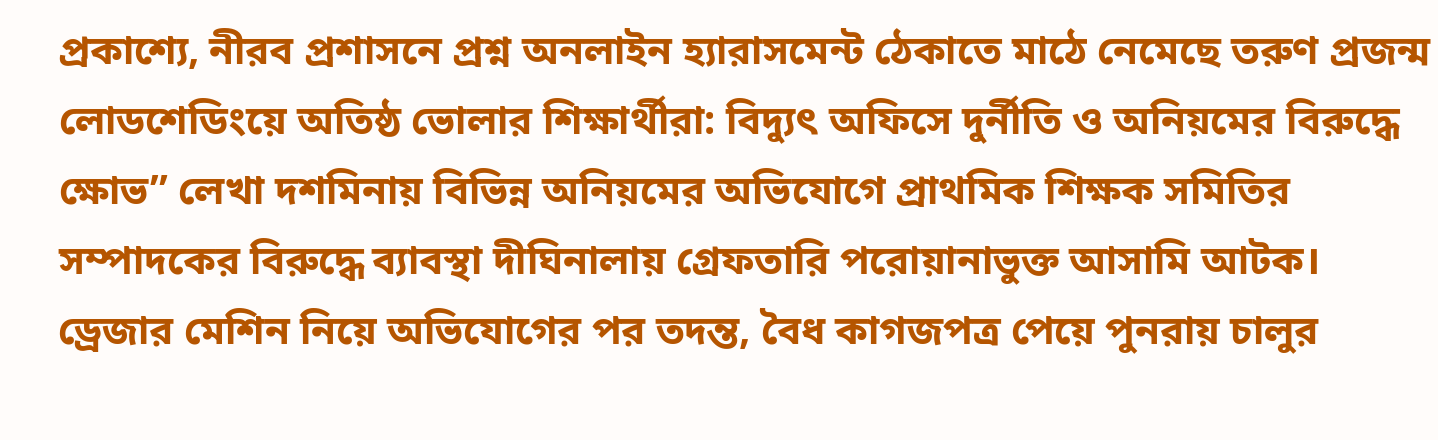প্রকাশ্যে, নীরব প্রশাসনে প্রশ্ন অনলাইন হ্যারাসমেন্ট ঠেকাতে মাঠে নেমেছে তরুণ প্রজন্ম লোডশেডিংয়ে অতিষ্ঠ ভোলার শিক্ষার্থীরা: বিদ্যুৎ অফিসে দুর্নীতি ও অনিয়মের বিরুদ্ধে ক্ষোভ” লেখা দশমিনায় বিভিন্ন অনিয়মের অভিযোগে প্রাথমিক শিক্ষক সমিতির সম্পাদকের বিরুদ্ধে ব্যাবস্থা দীঘিনালায় গ্রেফতারি পরোয়ানাভুক্ত আসামি আটক। ড্রেজার মেশিন নিয়ে অভিযোগের পর তদন্ত, বৈধ কাগজপত্র পেয়ে পুনরায় চালুর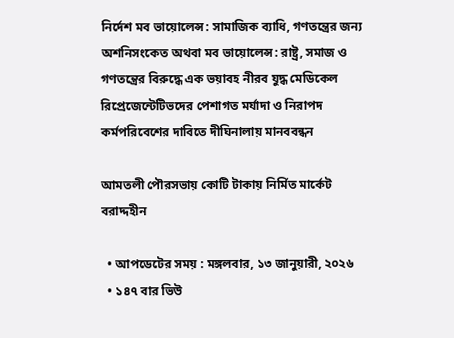নির্দেশ মব ভায়োলেন্স: সামাজিক ব্যাধি, গণতন্ত্রের জন্য অশনিসংকেত অথবা মব ভায়োলেন্স: রাষ্ট্র, সমাজ ও গণতন্ত্রের বিরুদ্ধে এক ভয়াবহ নীরব যুদ্ধ মেডিকেল রিপ্রেজেন্টেটিভদের পেশাগত মর্যাদা ও নিরাপদ কর্মপরিবেশের দাবিতে দীঘিনালায় মানববন্ধন

আমতলী পৌরসভায় কোটি টাকায় নির্মিত মার্কেট বরাদ্দহীন

  • আপডেটের সময় : মঙ্গলবার, ১৩ জানুয়ারী, ২০২৬
  • ১৪৭ বার ভিউ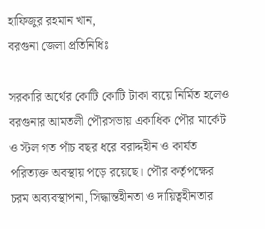হাফিজুর রহমান খান,
বরগুনা জেলা প্রতিনিধিঃ

সরকারি অর্থের কোটি কোটি টাকা ব্যয়ে নির্মিত হলেও বরগুনার আমতলী পৌরসভায় একাধিক পৌর মার্কেট ও স্টল গত পাঁচ বছর ধরে বরাদ্দহীন ও কার্যত পরিত্যক্ত অবস্থায় পড়ে রয়েছে। পৌর কর্তৃপক্ষের চরম অব্যবস্থাপনা, সিদ্ধান্তহীনতা ও দায়িত্বহীনতার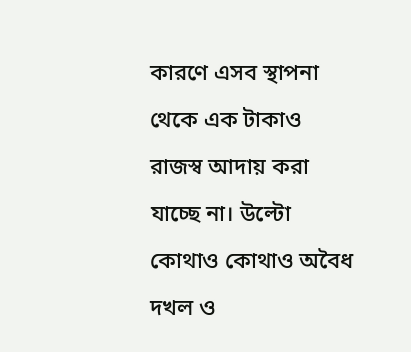কারণে এসব স্থাপনা থেকে এক টাকাও রাজস্ব আদায় করা যাচ্ছে না। উল্টো কোথাও কোথাও অবৈধ দখল ও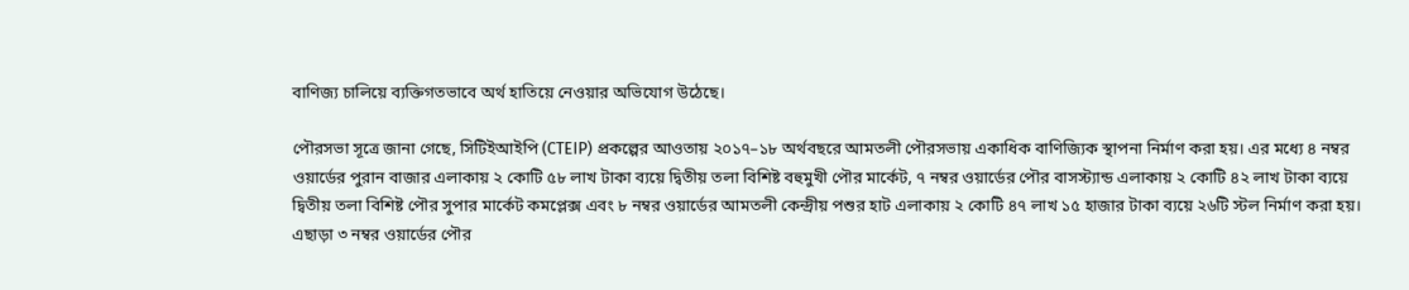বাণিজ্য চালিয়ে ব্যক্তিগতভাবে অর্থ হাতিয়ে নেওয়ার অভিযোগ উঠেছে।

পৌরসভা সূত্রে জানা গেছে, সিটিইআইপি (CTEIP) প্রকল্পের আওতায় ২০১৭–১৮ অর্থবছরে আমতলী পৌরসভায় একাধিক বাণিজ্যিক স্থাপনা নির্মাণ করা হয়। এর মধ্যে ৪ নম্বর ওয়ার্ডের পুরান বাজার এলাকায় ২ কোটি ৫৮ লাখ টাকা ব্যয়ে দ্বিতীয় তলা বিশিষ্ট বহুমুখী পৌর মার্কেট, ৭ নম্বর ওয়ার্ডের পৌর বাসস্ট্যান্ড এলাকায় ২ কোটি ৪২ লাখ টাকা ব্যয়ে দ্বিতীয় তলা বিশিষ্ট পৌর সুপার মার্কেট কমপ্লেক্স এবং ৮ নম্বর ওয়ার্ডের আমতলী কেন্দ্রীয় পশুর হাট এলাকায় ২ কোটি ৪৭ লাখ ১৫ হাজার টাকা ব্যয়ে ২৬টি স্টল নির্মাণ করা হয়। এছাড়া ৩ নম্বর ওয়ার্ডের পৌর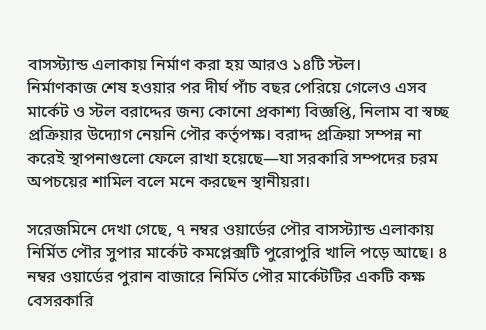বাসস্ট্যান্ড এলাকায় নির্মাণ করা হয় আরও ১৪টি স্টল।
নির্মাণকাজ শেষ হওয়ার পর দীর্ঘ পাঁচ বছর পেরিয়ে গেলেও এসব মার্কেট ও স্টল বরাদ্দের জন্য কোনো প্রকাশ্য বিজ্ঞপ্তি, নিলাম বা স্বচ্ছ প্রক্রিয়ার উদ্যোগ নেয়নি পৌর কর্তৃপক্ষ। বরাদ্দ প্রক্রিয়া সম্পন্ন না করেই স্থাপনাগুলো ফেলে রাখা হয়েছে—যা সরকারি সম্পদের চরম অপচয়ের শামিল বলে মনে করছেন স্থানীয়রা।

সরেজমিনে দেখা গেছে, ৭ নম্বর ওয়ার্ডের পৌর বাসস্ট্যান্ড এলাকায় নির্মিত পৌর সুপার মার্কেট কমপ্লেক্সটি পুরোপুরি খালি পড়ে আছে। ৪ নম্বর ওয়ার্ডের পুরান বাজারে নির্মিত পৌর মার্কেটটির একটি কক্ষ বেসরকারি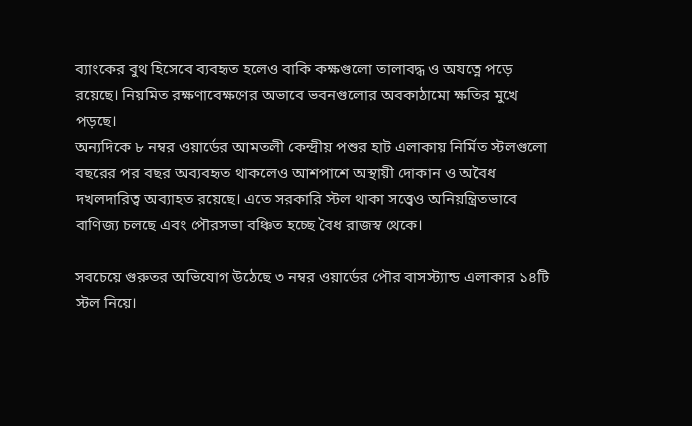ব্যাংকের বুথ হিসেবে ব্যবহৃত হলেও বাকি কক্ষগুলো তালাবদ্ধ ও অযত্নে পড়ে রয়েছে। নিয়মিত রক্ষণাবেক্ষণের অভাবে ভবনগুলোর অবকাঠামো ক্ষতির মুখে পড়ছে।
অন্যদিকে ৮ নম্বর ওয়ার্ডের আমতলী কেন্দ্রীয় পশুর হাট এলাকায় নির্মিত স্টলগুলো বছরের পর বছর অব্যবহৃত থাকলেও আশপাশে অস্থায়ী দোকান ও অবৈধ দখলদারিত্ব অব্যাহত রয়েছে। এতে সরকারি স্টল থাকা সত্ত্বেও অনিয়ন্ত্রিতভাবে বাণিজ্য চলছে এবং পৌরসভা বঞ্চিত হচ্ছে বৈধ রাজস্ব থেকে।

সবচেয়ে গুরুতর অভিযোগ উঠেছে ৩ নম্বর ওয়ার্ডের পৌর বাসস্ট্যান্ড এলাকার ১৪টি স্টল নিয়ে।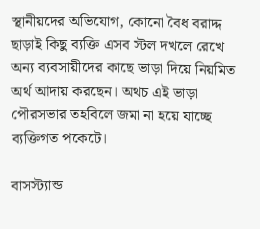স্থানীয়দের অভিযোগ, কোনো বৈধ বরাদ্দ ছাড়াই কিছু ব্যক্তি এসব স্টল দখলে রেখে অন্য ব্যবসায়ীদের কাছে ভাড়া দিয়ে নিয়মিত অর্থ আদায় করছেন। অথচ এই ভাড়া পৌরসভার তহবিলে জমা না হয়ে যাচ্ছে ব্যক্তিগত পকেটে।

বাসস্ট্যান্ড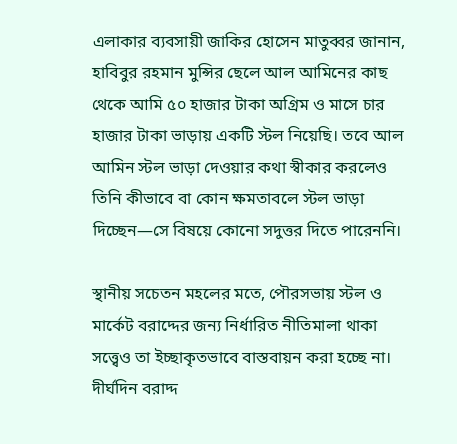এলাকার ব্যবসায়ী জাকির হোসেন মাতুব্বর জানান, হাবিবুর রহমান মুন্সির ছেলে আল আমিনের কাছ থেকে আমি ৫০ হাজার টাকা অগ্রিম ও মাসে চার হাজার টাকা ভাড়ায় একটি স্টল নিয়েছি। তবে আল আমিন স্টল ভাড়া দেওয়ার কথা স্বীকার করলেও তিনি কীভাবে বা কোন ক্ষমতাবলে স্টল ভাড়া দিচ্ছেন—সে বিষয়ে কোনো সদুত্তর দিতে পারেননি।

স্থানীয় সচেতন মহলের মতে, পৌরসভায় স্টল ও মার্কেট বরাদ্দের জন্য নির্ধারিত নীতিমালা থাকা সত্ত্বেও তা ইচ্ছাকৃতভাবে বাস্তবায়ন করা হচ্ছে না। দীর্ঘদিন বরাদ্দ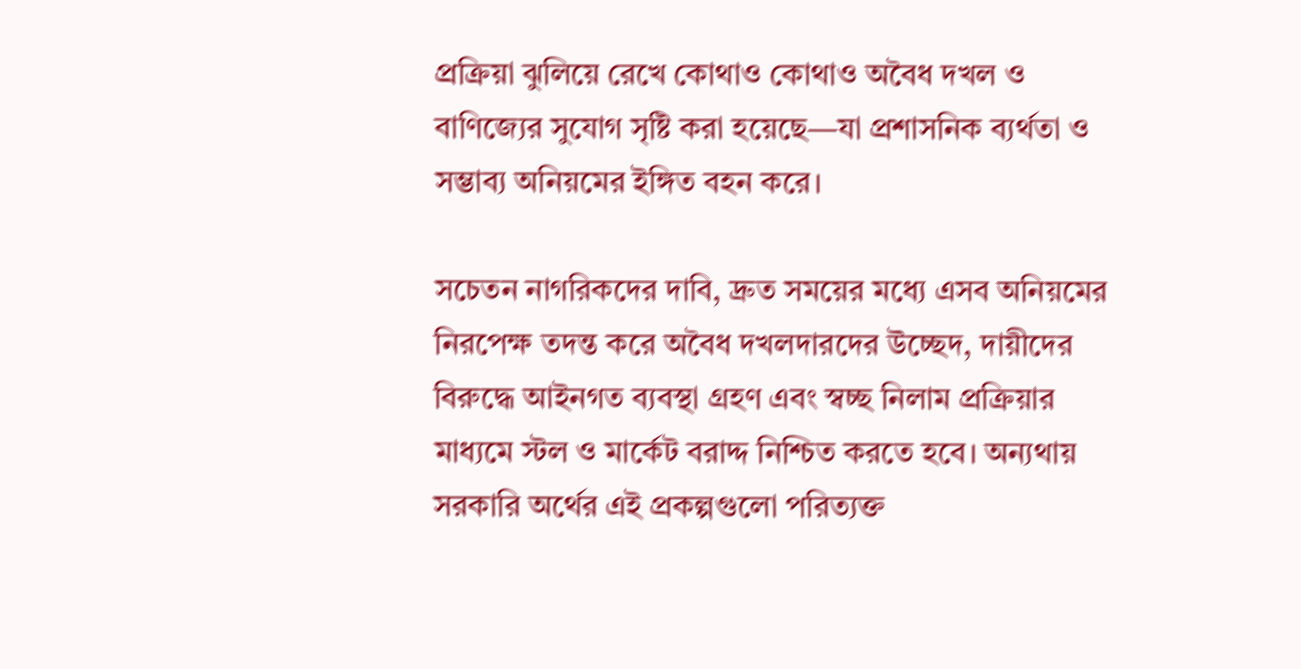প্রক্রিয়া ঝুলিয়ে রেখে কোথাও কোথাও অবৈধ দখল ও বাণিজ্যের সুযোগ সৃষ্টি করা হয়েছে—যা প্রশাসনিক ব্যর্থতা ও সম্ভাব্য অনিয়মের ইঙ্গিত বহন করে।

সচেতন নাগরিকদের দাবি, দ্রুত সময়ের মধ্যে এসব অনিয়মের নিরপেক্ষ তদন্ত করে অবৈধ দখলদারদের উচ্ছেদ, দায়ীদের বিরুদ্ধে আইনগত ব্যবস্থা গ্রহণ এবং স্বচ্ছ নিলাম প্রক্রিয়ার মাধ্যমে স্টল ও মার্কেট বরাদ্দ নিশ্চিত করতে হবে। অন্যথায় সরকারি অর্থের এই প্রকল্পগুলো পরিত্যক্ত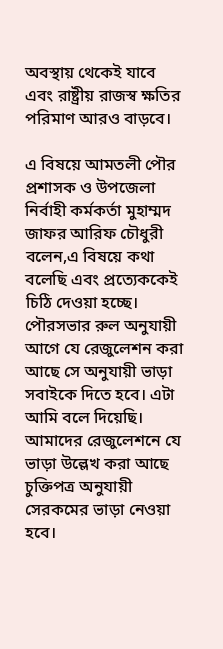অবস্থায় থেকেই যাবে এবং রাষ্ট্রীয় রাজস্ব ক্ষতির পরিমাণ আরও বাড়বে।

এ বিষয়ে আমতলী পৌর প্রশাসক ও উপজেলা নির্বাহী কর্মকর্তা মুহাম্মদ জাফর আরিফ চৌধুরী বলেন,এ বিষয়ে কথা বলেছি এবং প্রত্যেককেই চিঠি দেওয়া হচ্ছে। পৌরসভার রুল অনুযায়ী আগে যে রেজুলেশন করা আছে সে অনুযায়ী ভাড়া সবাইকে দিতে হবে। এটা আমি বলে দিয়েছি। আমাদের রেজুলেশনে যে ভাড়া উল্লেখ করা আছে চুক্তিপত্র অনুযায়ী সেরকমের ভাড়া নেওয়া হবে।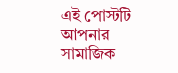এই পোস্টটি আপনার সামাজিক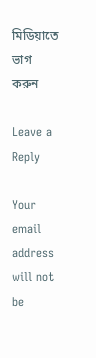মিডিয়াতে ভাগ করুন

Leave a Reply

Your email address will not be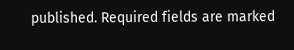published. Required fields are marked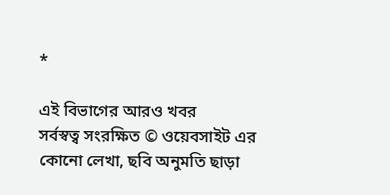*

এই বিভাগের আরও খবর
সর্বস্বত্ব সংরক্ষিত © ওয়েবসাইট এর কোনো লেখা, ছবি অনুমতি ছাড়া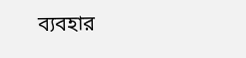ব্যবহার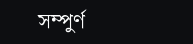সম্পুর্ণ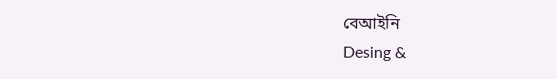বেআইনি
Desing &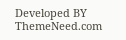Developed BY ThemeNeed.com